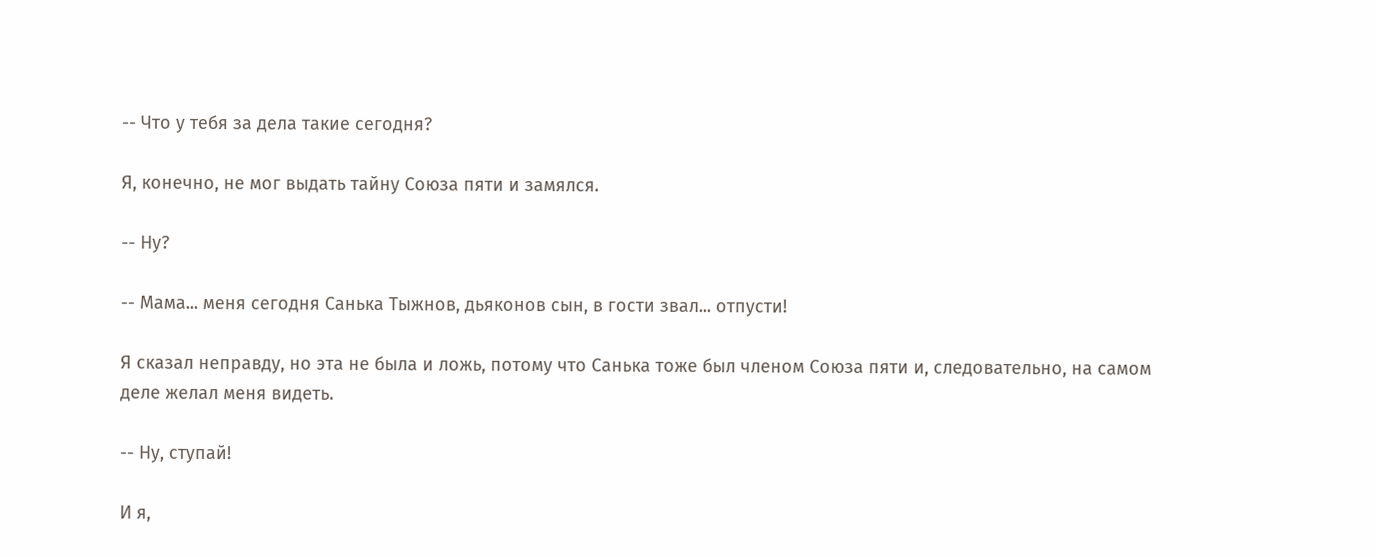-- Что у тебя за дела такие сегодня?

Я, конечно, не мог выдать тайну Союза пяти и замялся.

-- Ну?

-- Мама... меня сегодня Санька Тыжнов, дьяконов сын, в гости звал... отпусти!

Я сказал неправду, но эта не была и ложь, потому что Санька тоже был членом Союза пяти и, следовательно, на самом деле желал меня видеть.

-- Ну, ступай!

И я,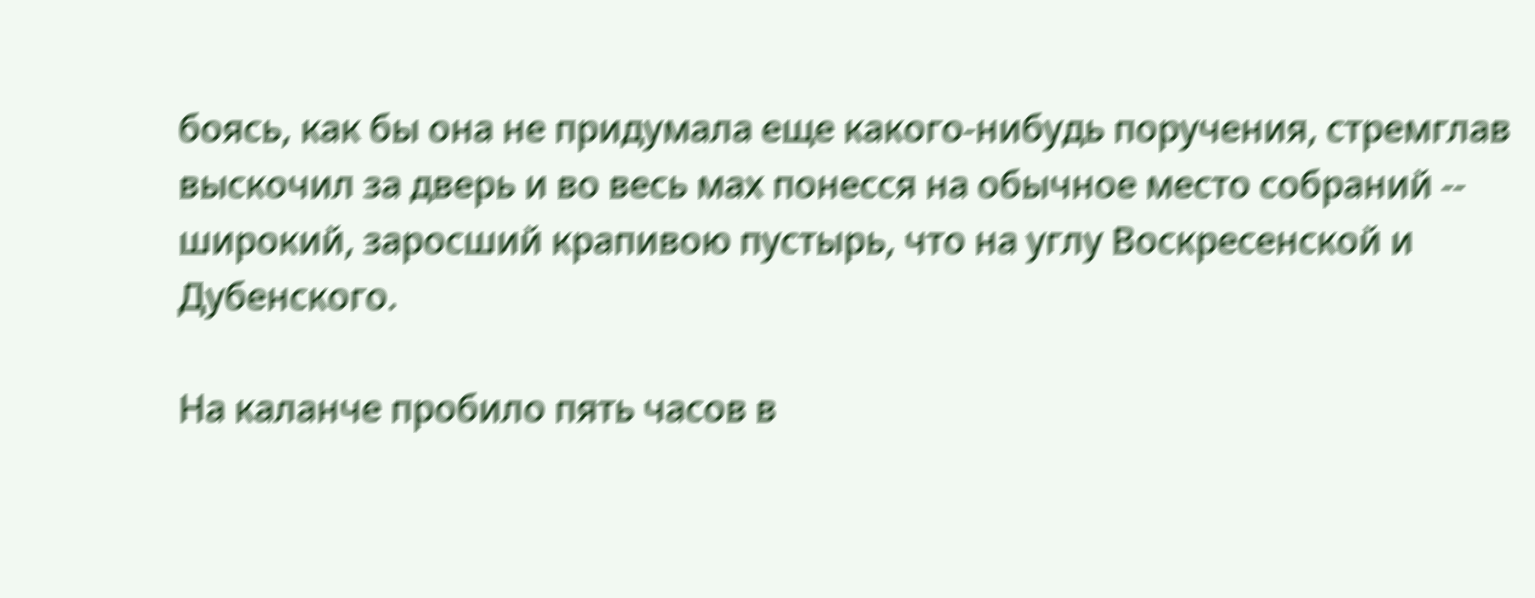боясь, как бы она не придумала еще какого-нибудь поручения, стремглав выскочил за дверь и во весь мах понесся на обычное место собраний -- широкий, заросший крапивою пустырь, что на углу Воскресенской и Дубенского.

На каланче пробило пять часов в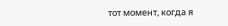тот момент, когда я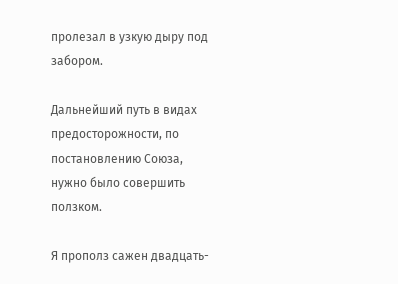пролезал в узкую дыру под забором.

Дальнейший путь в видах предосторожности, по постановлению Союза, нужно было совершить ползком.

Я прополз сажен двадцать-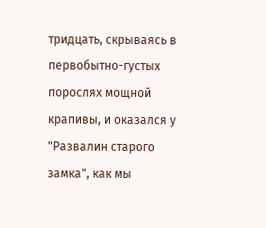тридцать, скрываясь в первобытно-густых порослях мощной крапивы, и оказался у "Развалин старого замка", как мы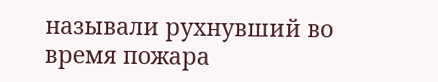называли рухнувший во время пожара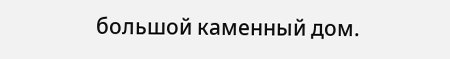большой каменный дом.